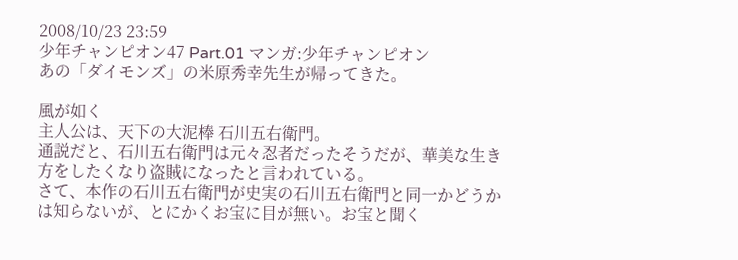2008/10/23 23:59
少年チャンピオン47 Part.01 マンガ:少年チャンピオン
あの「ダイモンズ」の米原秀幸先生が帰ってきた。

風が如く
主人公は、天下の大泥棒 石川五右衛門。
通説だと、石川五右衛門は元々忍者だったそうだが、華美な生き方をしたくなり盗賊になったと言われている。
さて、本作の石川五右衛門が史実の石川五右衛門と同一かどうかは知らないが、とにかくお宝に目が無い。お宝と聞く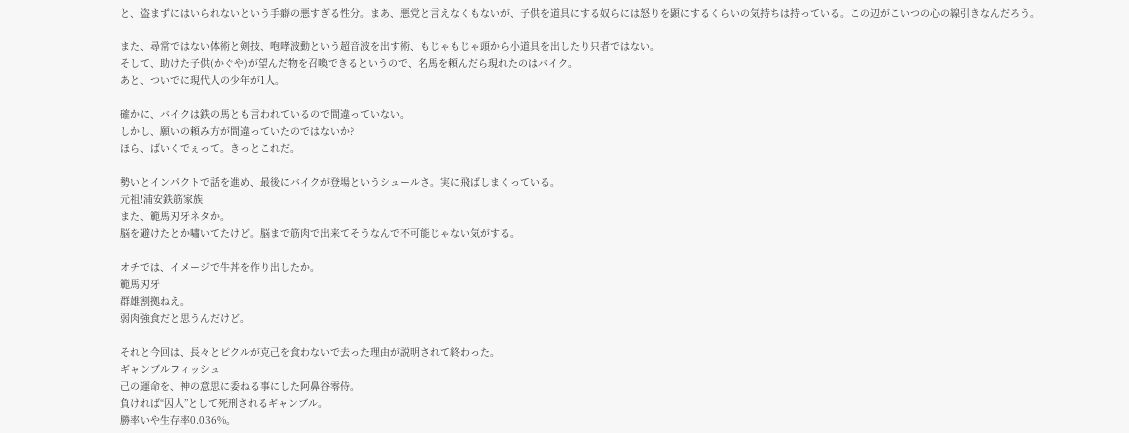と、盗まずにはいられないという手癖の悪すぎる性分。まあ、悪党と言えなくもないが、子供を道具にする奴らには怒りを顕にするくらいの気持ちは持っている。この辺がこいつの心の線引きなんだろう。

また、尋常ではない体術と剣技、咆哮波動という超音波を出す術、もじゃもじゃ頭から小道具を出したり只者ではない。
そして、助けた子供(かぐや)が望んだ物を召喚できるというので、名馬を頼んだら現れたのはバイク。
あと、ついでに現代人の少年が1人。

確かに、バイクは鉄の馬とも言われているので間違っていない。
しかし、願いの頼み方が間違っていたのではないか?
ほら、ばいくでぇって。きっとこれだ。

勢いとインパクトで話を進め、最後にバイクが登場というシュールさ。実に飛ばしまくっている。
元祖!浦安鉄筋家族
また、範馬刃牙ネタか。
脳を避けたとか嘯いてたけど。脳まで筋肉で出来てそうなんで不可能じゃない気がする。

オチでは、イメージで牛丼を作り出したか。
範馬刃牙
群雄割拠ねえ。
弱肉強食だと思うんだけど。

それと今回は、長々とピクルが克己を食わないで去った理由が説明されて終わった。
ギャンブルフィッシュ
己の運命を、神の意思に委ねる事にした阿鼻谷零侍。
負ければ“囚人”として死刑されるギャンブル。
勝率いや生存率0.036%。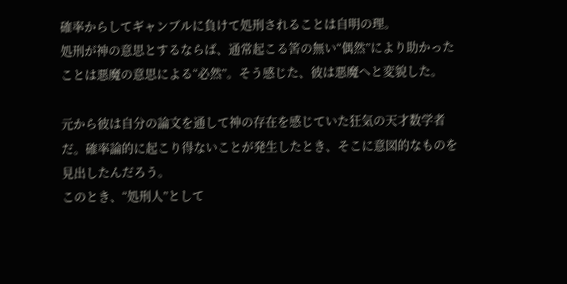確率からしてギャンブルに負けて処刑されることは自明の理。
処刑が神の意思とするならば、通常起こる筈の無い“偶然”により助かったことは悪魔の意思による“必然”。そう感じた、彼は悪魔へと変貌した。

元から彼は自分の論文を通して神の存在を感じていた狂気の天才数学者だ。確率論的に起こり得ないことが発生したとき、そこに意図的なものを見出したんだろう。
このとき、“処刑人”として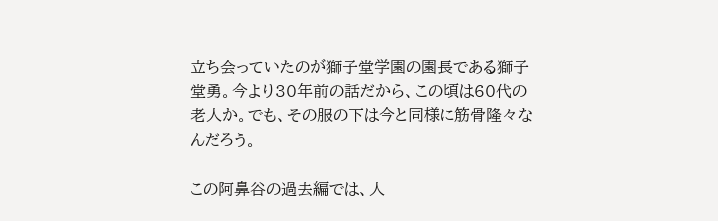立ち会っていたのが獅子堂学園の園長である獅子堂勇。今より30年前の話だから、この頃は60代の老人か。でも、その服の下は今と同様に筋骨隆々なんだろう。

この阿鼻谷の過去編では、人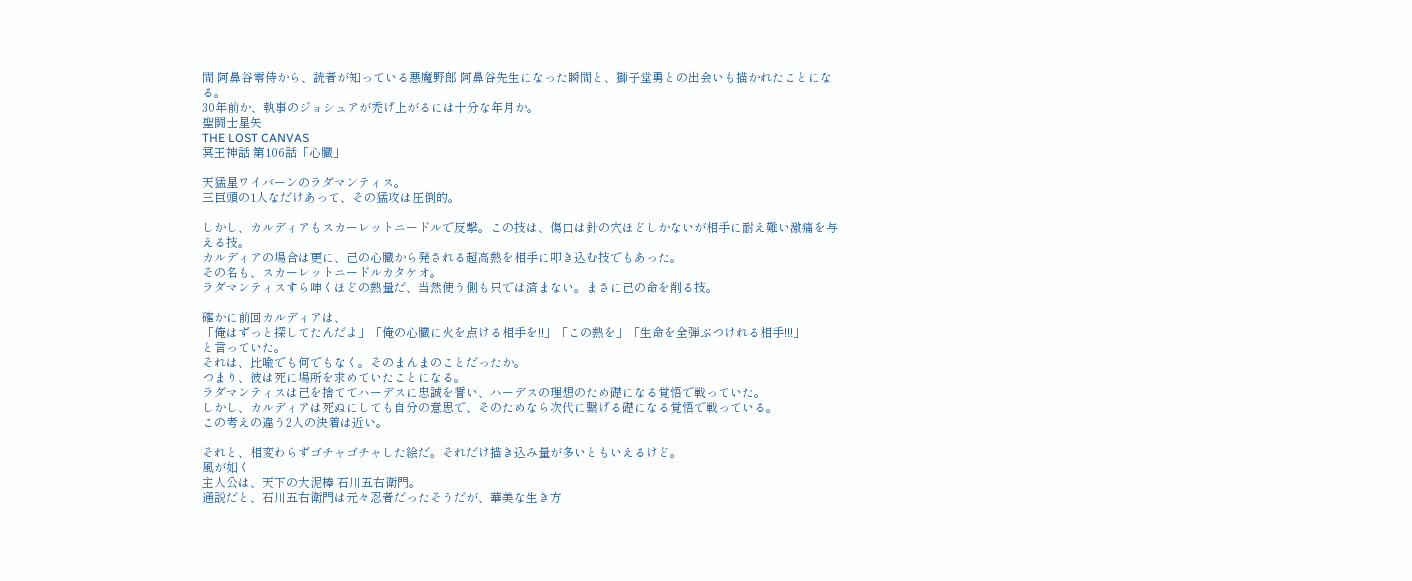間 阿鼻谷零侍から、読者が知っている悪魔野郎 阿鼻谷先生になった瞬間と、獅子堂勇との出会いも描かれたことになる。
30年前か、執事のジョシュアが禿げ上がるには十分な年月か。
聖闘士星矢
THE LOST CANVAS
冥王神話 第106話「心臓」

天猛星ワイバーンのラダマンティス。
三巨頭の1人なだけあって、その猛攻は圧倒的。

しかし、カルディアもスカーレットニードルで反撃。この技は、傷口は針の穴ほどしかないが相手に耐え難い激痛を与える技。
カルディアの場合は更に、己の心臓から発される超高熱を相手に叩き込む技でもあった。
その名も、スカーレットニードルカタケオ。
ラダマンティスすら呻くほどの熱量だ、当然使う側も只では済まない。まさに己の命を削る技。

確かに前回カルディアは、
「俺はずっと探してたんだよ」「俺の心臓に火を点ける相手を!!」「この熱を」「生命を全弾ぶつけれる相手!!!」
と言っていた。
それは、比喩でも何でもなく。そのまんまのことだったか。
つまり、彼は死に場所を求めていたことになる。
ラダマンティスは己を捨ててハーデスに忠誠を誓い、ハーデスの理想のため礎になる覚悟で戦っていた。
しかし、カルディアは死ぬにしても自分の意思で、そのためなら次代に繋げる礎になる覚悟で戦っている。
この考えの違う2人の決着は近い。

それと、相変わらずゴチャゴチャした絵だ。それだけ描き込み量が多いともいえるけど。
風が如く
主人公は、天下の大泥棒 石川五右衛門。
通説だと、石川五右衛門は元々忍者だったそうだが、華美な生き方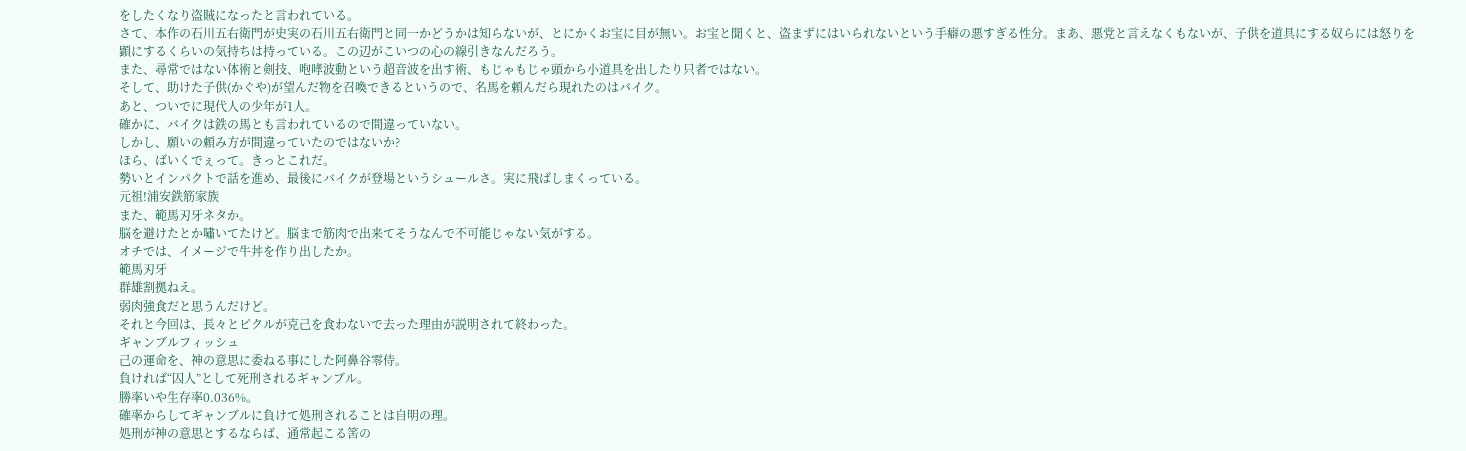をしたくなり盗賊になったと言われている。
さて、本作の石川五右衛門が史実の石川五右衛門と同一かどうかは知らないが、とにかくお宝に目が無い。お宝と聞くと、盗まずにはいられないという手癖の悪すぎる性分。まあ、悪党と言えなくもないが、子供を道具にする奴らには怒りを顕にするくらいの気持ちは持っている。この辺がこいつの心の線引きなんだろう。
また、尋常ではない体術と剣技、咆哮波動という超音波を出す術、もじゃもじゃ頭から小道具を出したり只者ではない。
そして、助けた子供(かぐや)が望んだ物を召喚できるというので、名馬を頼んだら現れたのはバイク。
あと、ついでに現代人の少年が1人。
確かに、バイクは鉄の馬とも言われているので間違っていない。
しかし、願いの頼み方が間違っていたのではないか?
ほら、ばいくでぇって。きっとこれだ。
勢いとインパクトで話を進め、最後にバイクが登場というシュールさ。実に飛ばしまくっている。
元祖!浦安鉄筋家族
また、範馬刃牙ネタか。
脳を避けたとか嘯いてたけど。脳まで筋肉で出来てそうなんで不可能じゃない気がする。
オチでは、イメージで牛丼を作り出したか。
範馬刃牙
群雄割拠ねえ。
弱肉強食だと思うんだけど。
それと今回は、長々とピクルが克己を食わないで去った理由が説明されて終わった。
ギャンブルフィッシュ
己の運命を、神の意思に委ねる事にした阿鼻谷零侍。
負ければ“囚人”として死刑されるギャンブル。
勝率いや生存率0.036%。
確率からしてギャンブルに負けて処刑されることは自明の理。
処刑が神の意思とするならば、通常起こる筈の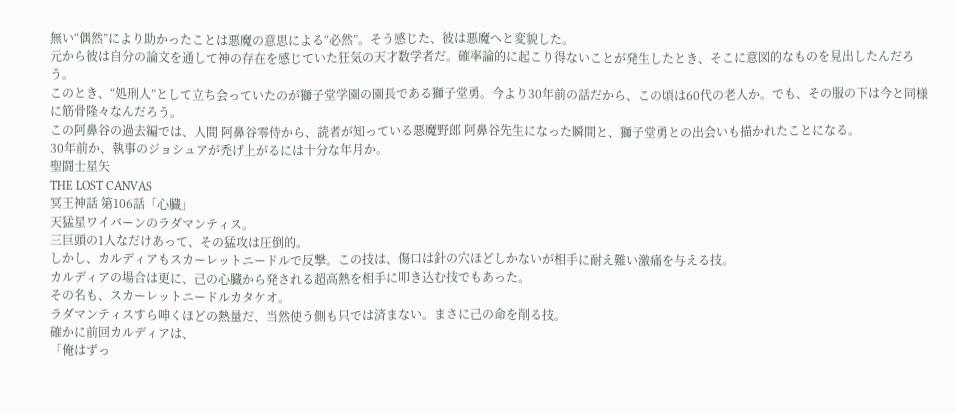無い“偶然”により助かったことは悪魔の意思による“必然”。そう感じた、彼は悪魔へと変貌した。
元から彼は自分の論文を通して神の存在を感じていた狂気の天才数学者だ。確率論的に起こり得ないことが発生したとき、そこに意図的なものを見出したんだろう。
このとき、“処刑人”として立ち会っていたのが獅子堂学園の園長である獅子堂勇。今より30年前の話だから、この頃は60代の老人か。でも、その服の下は今と同様に筋骨隆々なんだろう。
この阿鼻谷の過去編では、人間 阿鼻谷零侍から、読者が知っている悪魔野郎 阿鼻谷先生になった瞬間と、獅子堂勇との出会いも描かれたことになる。
30年前か、執事のジョシュアが禿げ上がるには十分な年月か。
聖闘士星矢
THE LOST CANVAS
冥王神話 第106話「心臓」
天猛星ワイバーンのラダマンティス。
三巨頭の1人なだけあって、その猛攻は圧倒的。
しかし、カルディアもスカーレットニードルで反撃。この技は、傷口は針の穴ほどしかないが相手に耐え難い激痛を与える技。
カルディアの場合は更に、己の心臓から発される超高熱を相手に叩き込む技でもあった。
その名も、スカーレットニードルカタケオ。
ラダマンティスすら呻くほどの熱量だ、当然使う側も只では済まない。まさに己の命を削る技。
確かに前回カルディアは、
「俺はずっ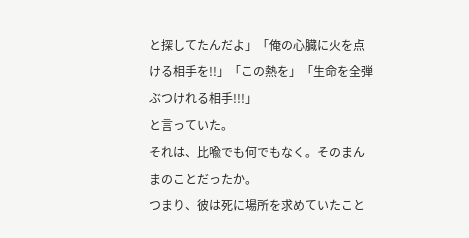と探してたんだよ」「俺の心臓に火を点ける相手を!!」「この熱を」「生命を全弾ぶつけれる相手!!!」
と言っていた。
それは、比喩でも何でもなく。そのまんまのことだったか。
つまり、彼は死に場所を求めていたこと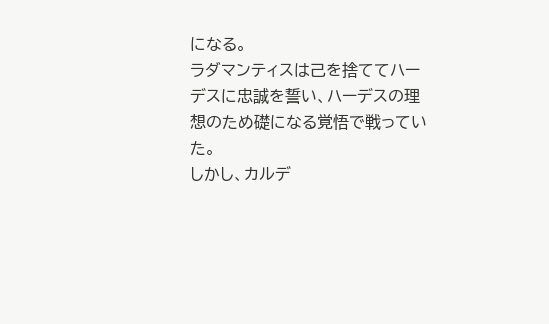になる。
ラダマンティスは己を捨ててハーデスに忠誠を誓い、ハーデスの理想のため礎になる覚悟で戦っていた。
しかし、カルデ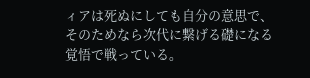ィアは死ぬにしても自分の意思で、そのためなら次代に繋げる礎になる覚悟で戦っている。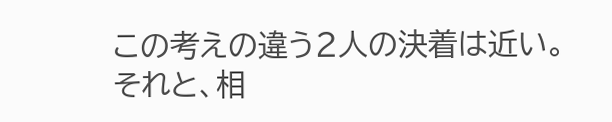この考えの違う2人の決着は近い。
それと、相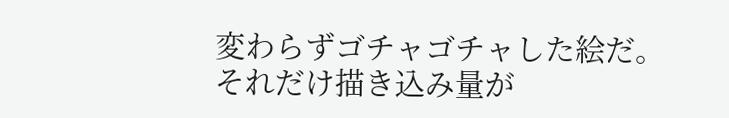変わらずゴチャゴチャした絵だ。それだけ描き込み量が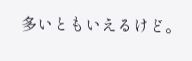多いともいえるけど。